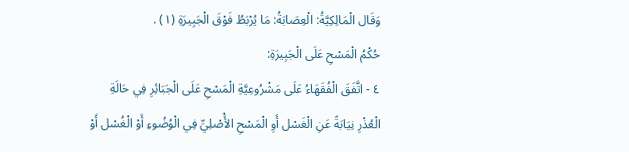وَقَال الْمَالِكِيَّةُ: الْعِصَابَةُ: مَا يُرْبَطُ فَوْقَ الْجَبِيرَةِ (١) .
حُكْمُ الْمَسْحِ عَلَى الْجَبِيرَةِ:
٤ - اتَّفَقَ الْفُقَهَاءُ عَلَى مَشْرُوعِيَّةِ الْمَسْحِ عَلَى الْجَبَائِرِ فِي حَالَةِ الْعُذْرِ نِيَابَةً عَنِ الْغَسْل أَوِ الْمَسْحِ الأَْصْلِيِّ فِي الْوُضُوءِ أَوْ الْغُسْل أَوْ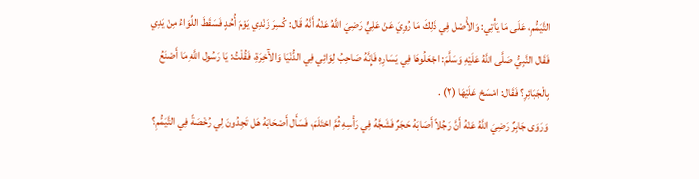التَّيَمُّمِ، عَلَى مَا يَأْتِي: وَالأَْصْل فِي ذَلِكَ مَا رُوِيَ عَنْ عَلِيٍّ رَضِيَ اللَّهُ عَنْهُ أَنَّهُ قَال: كُسِرَ زَنْدِي يَوْمَ أُحُدٍ فَسَقَطَ اللِّوَاءُ مِنْ يَدِي فَقَال النَّبِيُّ صَلَّى اللَّهُ عَلَيْهِ وَسَلَّمَ: اجْعَلُوهَا فِي يَسَارِهِ فَإِنَّهُ صَاحِبُ لِوَائِي فِي الدُّنْيَا وَالآْخِرَةِ، فَقُلْتُ: يَا رَسُول اللَّهِ مَا أَصْنَعُ بِالْجَبَائِرِ؟ فَقَال: امْسَحْ عَلَيْهَا (٢) .
وَرَوَى جَابِرٌ رَضِيَ اللَّهُ عَنْهُ أَنَّ رَجُلاً أَصَابَهُ حَجَرٌ فَشَجَّهُ فِي رَأْسِهِ ثُمَّ احْتَلَمَ، فَسَأَل أَصْحَابَهُ هَل تَجِدُونَ لِي رُخْصَةً فِي التَّيَمُّمِ؟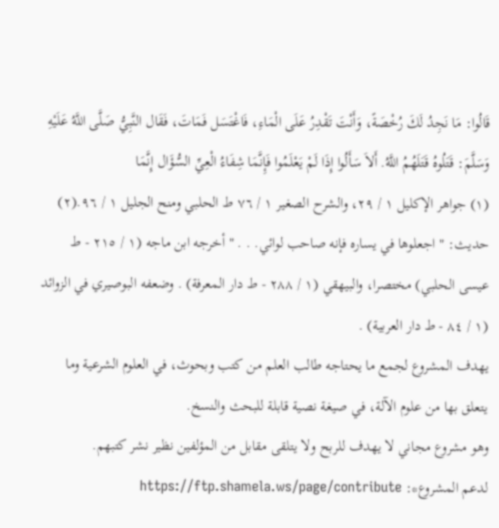قَالُوا: مَا نَجِدُ لَكَ رُخْصَةً، وَأَنْتَ تَقْدِرُ عَلَى الْمَاءِ، فَاغْتَسَل فَمَاتَ، فَقَال النَّبِيُّ صَلَّى اللَّهُ عَلَيْهِ وَسَلَّمَ: قَتَلُوهُ قَتَلَهُمُ اللَّهُ. أَلاَ سَأَلُوا إِذَا لَمْ يَعْلَمُوا فَإِنَّمَا شِفَاءُ الْعِيِّ السُّؤَال إِنَّمَا
(١) جواهر الإكليل ١ / ٢٩، والشرح الصغير ١ / ٧٦ ط الحلبي ومنح الجليل ١ / ٩٦.(٢) حديث: " اجعلوها في يساره فإنه صاحب لوائي. . . " أخرجه ابن ماجه (١ / ٢١٥ - ط عيسى الحلبي) مختصرا، والبيهقي (١ / ٢٨٨ - ط دار المعرفة) . وضعفه البوصيري في الزوائد (١ / ٨٤ - ط دار العربية) .
يهدف المشروع لجمع ما يحتاجه طالب العلم من كتب وبحوث، في العلوم الشرعية وما يتعلق بها من علوم الآلة، في صيغة نصية قابلة للبحث والنسخ.
وهو مشروع مجاني لا يهدف للربح ولا يتلقى مقابل من المؤلفين نظير نشر كتبهم.
لدعم المشروع*: https://ftp.shamela.ws/page/contribute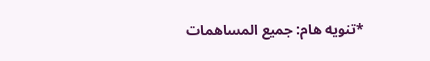*تنويه هام: جميع المساهمات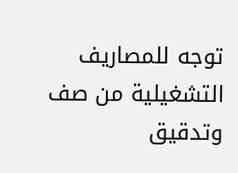توجه للمصاريف التشغيلية من صف وتدقيق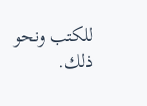للكتب ونحو ذلك.